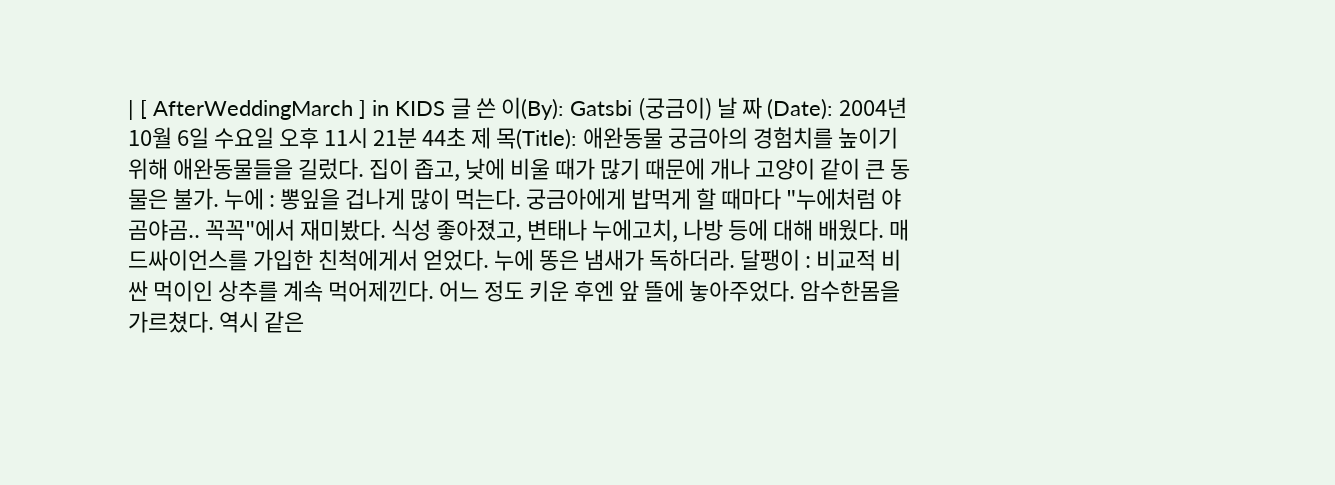| [ AfterWeddingMarch ] in KIDS 글 쓴 이(By): Gatsbi (궁금이) 날 짜 (Date): 2004년 10월 6일 수요일 오후 11시 21분 44초 제 목(Title): 애완동물 궁금아의 경험치를 높이기 위해 애완동물들을 길렀다. 집이 좁고, 낮에 비울 때가 많기 때문에 개나 고양이 같이 큰 동물은 불가. 누에 : 뽕잎을 겁나게 많이 먹는다. 궁금아에게 밥먹게 할 때마다 "누에처럼 야곰야곰.. 꼭꼭"에서 재미봤다. 식성 좋아졌고, 변태나 누에고치, 나방 등에 대해 배웠다. 매드싸이언스를 가입한 친척에게서 얻었다. 누에 똥은 냄새가 독하더라. 달팽이 : 비교적 비싼 먹이인 상추를 계속 먹어제낀다. 어느 정도 키운 후엔 앞 뜰에 놓아주었다. 암수한몸을 가르쳤다. 역시 같은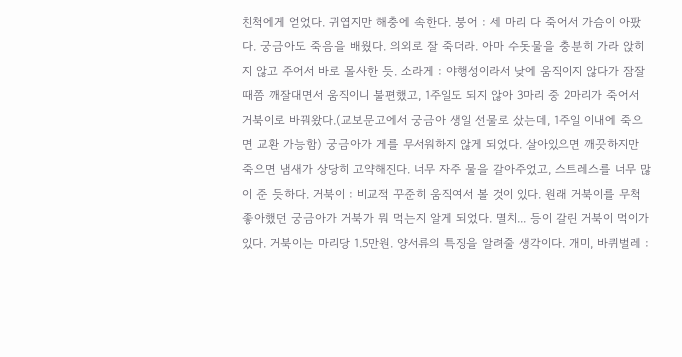친척에게 얻었다. 귀엽지만 해충에 속한다. 붕어 : 세 마리 다 죽어서 가슴이 아팠다. 궁금아도 죽음을 배웠다. 의외로 잘 죽더라. 아마 수돗물을 충분히 가라 앉히지 않고 주어서 바로 몰사한 듯. 소라게 : 야행성이라서 낮에 움직이지 않다가 잠잘 때쯤 깨잘대면서 움직이니 불편했고, 1주일도 되지 않아 3마리 중 2마리가 죽어서 거북이로 바꿔왔다.(교보문고에서 궁금아 생일 선물로 샀는데, 1주일 이내에 죽으면 교환 가능함) 궁금아가 게를 무서워하지 않게 되었다. 살아있으면 깨끗하지만 죽으면 냄새가 상당히 고약해진다. 너무 자주 물을 갈아주었고, 스트레스를 너무 많이 준 듯하다. 거북이 : 비교적 꾸준히 움직여서 볼 것이 있다. 원래 거북이를 무척 좋아했던 궁금아가 거북가 뭐 먹는지 알게 되었다. 멸치... 등이 갈린 거북이 먹이가 있다. 거북이는 마리당 1.5만원. 양서류의 특징을 알려줄 생각이다. 개미, 바퀴벌레 :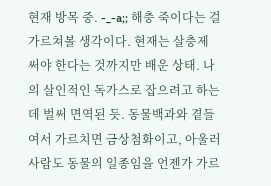현재 방목 중. -_-a;; 해충 죽이다는 걸 가르쳐볼 생각이다. 현재는 살충제 써야 한다는 것까지만 배운 상태. 나의 살인적인 독가스로 잡으려고 하는데 벌써 면역된 듯. 동물백과와 곁들여서 가르치면 금상첨화이고, 아울러 사람도 동물의 일종임을 언젠가 가르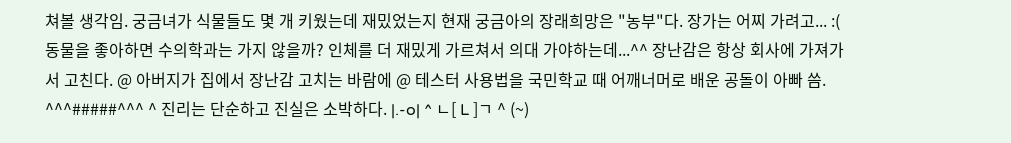쳐볼 생각임. 궁금녀가 식물들도 몇 개 키웠는데 재밌었는지 현재 궁금아의 장래희망은 "농부"다. 장가는 어찌 가려고... :( 동물을 좋아하면 수의학과는 가지 않을까? 인체를 더 재밌게 가르쳐서 의대 가야하는데...^^ 장난감은 항상 회사에 가져가서 고친다. @ 아버지가 집에서 장난감 고치는 바람에 @ 테스터 사용법을 국민학교 때 어깨너머로 배운 공돌이 아빠 씀. ^^^#####^^^ ^ 진리는 단순하고 진실은 소박하다. |.-o| ^ ㄴ[ L ]ㄱ ^ (~)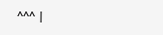^^^ |